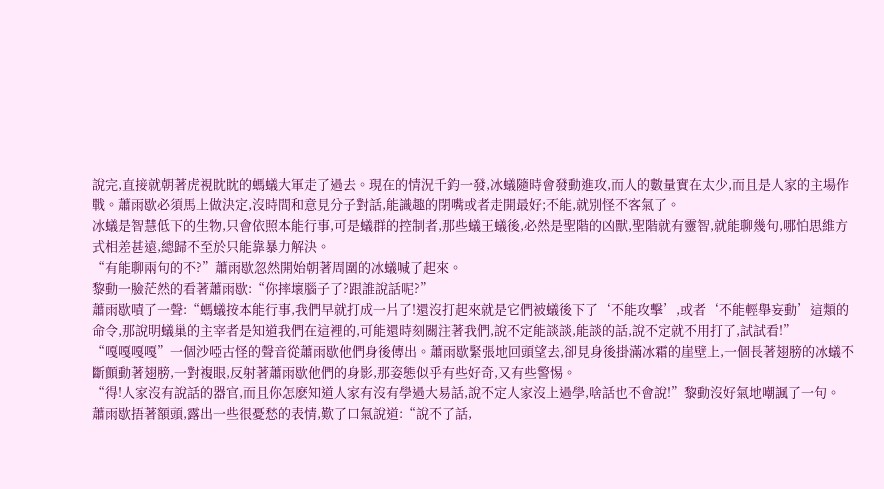說完,直接就朝著虎視眈眈的螞蟻大軍走了過去。現在的情況千鈞一發,冰蟻隨時會發動進攻,而人的數量實在太少,而且是人家的主場作戰。蕭雨歇必須馬上做決定,沒時間和意見分子對話,能識趣的閉嘴或者走開最好;不能,就別怪不客氣了。
冰蟻是智慧低下的生物,只會依照本能行事,可是蟻群的控制者,那些蟻王蟻後,必然是聖階的凶獸,聖階就有靈智,就能聊幾句,哪怕思維方式相差甚遠,總歸不至於只能靠暴力解決。
“有能聊兩句的不?”蕭雨歇忽然開始朝著周圍的冰蟻喊了起來。
黎動一臉茫然的看著蕭雨歇:“你摔壞腦子了?跟誰說話呢?”
蕭雨歇嘖了一聲:“螞蟻按本能行事,我們早就打成一片了!還沒打起來就是它們被蟻後下了‘不能攻擊’,或者‘不能輕舉妄動’這類的命令,那說明蟻巢的主宰者是知道我們在這裡的,可能還時刻關注著我們,說不定能談談,能談的話,說不定就不用打了,試試看!”
“嘎嘎嘎嘎”一個沙啞古怪的聲音從蕭雨歇他們身後傳出。蕭雨歇緊張地回頭望去,卻見身後掛滿冰霜的崖壁上,一個長著翅膀的冰蟻不斷顫動著翅膀,一對複眼,反射著蕭雨歇他們的身影,那姿態似乎有些好奇,又有些警惕。
“得!人家沒有說話的器官,而且你怎麽知道人家有沒有學過大易話,說不定人家沒上過學,啥話也不會說!”黎動沒好氣地嘲諷了一句。
蕭雨歇捂著額頭,露出一些很憂愁的表情,歎了口氣說道:“說不了話,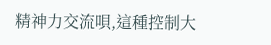精神力交流唄,這種控制大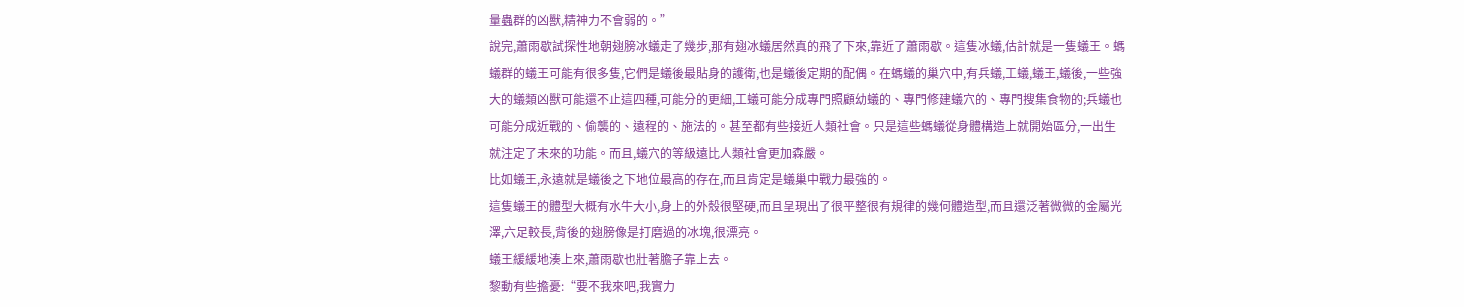量蟲群的凶獸,精神力不會弱的。”
說完,蕭雨歇試探性地朝翅膀冰蟻走了幾步,那有翅冰蟻居然真的飛了下來,靠近了蕭雨歇。這隻冰蟻,估計就是一隻蟻王。螞蟻群的蟻王可能有很多隻,它們是蟻後最貼身的護衛,也是蟻後定期的配偶。在螞蟻的巢穴中,有兵蟻,工蟻,蟻王,蟻後,一些強大的蟻類凶獸可能還不止這四種,可能分的更細,工蟻可能分成專門照顧幼蟻的、專門修建蟻穴的、專門搜集食物的;兵蟻也可能分成近戰的、偷襲的、遠程的、施法的。甚至都有些接近人類社會。只是這些螞蟻從身體構造上就開始區分,一出生就注定了未來的功能。而且,蟻穴的等級遠比人類社會更加森嚴。
比如蟻王,永遠就是蟻後之下地位最高的存在,而且肯定是蟻巢中戰力最強的。
這隻蟻王的體型大概有水牛大小,身上的外殼很堅硬,而且呈現出了很平整很有規律的幾何體造型,而且還泛著微微的金屬光澤,六足較長,背後的翅膀像是打磨過的冰塊,很漂亮。
蟻王緩緩地湊上來,蕭雨歇也壯著膽子靠上去。
黎動有些擔憂:“要不我來吧,我實力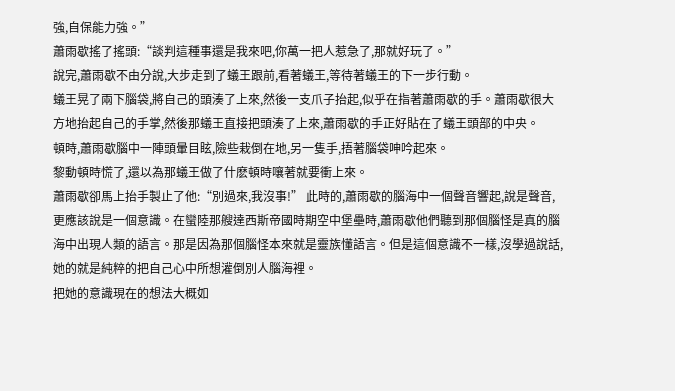強,自保能力強。”
蕭雨歇搖了搖頭:“談判這種事還是我來吧,你萬一把人惹急了,那就好玩了。”
說完,蕭雨歇不由分說,大步走到了蟻王跟前,看著蟻王,等待著蟻王的下一步行動。
蟻王晃了兩下腦袋,將自己的頭湊了上來,然後一支爪子抬起,似乎在指著蕭雨歇的手。蕭雨歇很大方地抬起自己的手掌,然後那蟻王直接把頭湊了上來,蕭雨歇的手正好貼在了蟻王頭部的中央。
頓時,蕭雨歇腦中一陣頭暈目眩,險些栽倒在地,另一隻手,捂著腦袋呻吟起來。
黎動頓時慌了,還以為那蟻王做了什麽頓時嚷著就要衝上來。
蕭雨歇卻馬上抬手製止了他:“別過來,我沒事!” 此時的,蕭雨歇的腦海中一個聲音響起,說是聲音,更應該說是一個意識。在蠻陸那艘達西斯帝國時期空中堡壘時,蕭雨歇他們聽到那個腦怪是真的腦海中出現人類的語言。那是因為那個腦怪本來就是靈族懂語言。但是這個意識不一樣,沒學過說話,她的就是純粹的把自己心中所想灌倒別人腦海裡。
把她的意識現在的想法大概如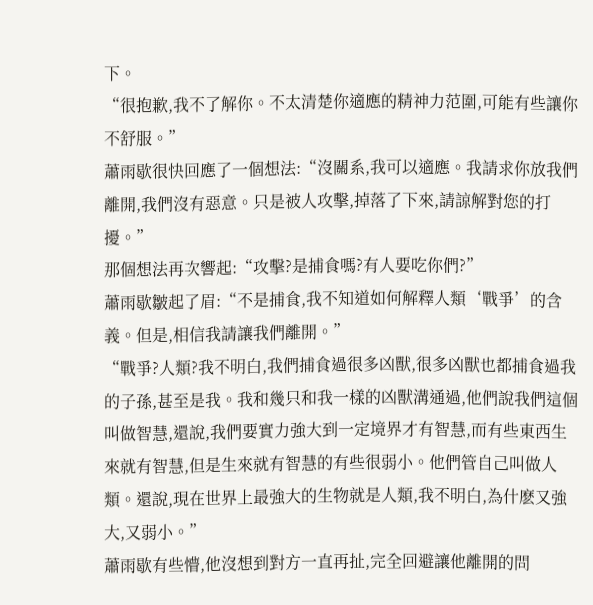下。
“很抱歉,我不了解你。不太清楚你適應的精神力范圍,可能有些讓你不舒服。”
蕭雨歇很快回應了一個想法:“沒關系,我可以適應。我請求你放我們離開,我們沒有惡意。只是被人攻擊,掉落了下來,請諒解對您的打擾。”
那個想法再次響起:“攻擊?是捕食嗎?有人要吃你們?”
蕭雨歇皺起了眉:“不是捕食,我不知道如何解釋人類‘戰爭’的含義。但是,相信我請讓我們離開。”
“戰爭?人類?我不明白,我們捕食過很多凶獸,很多凶獸也都捕食過我的子孫,甚至是我。我和幾只和我一樣的凶獸溝通過,他們說我們這個叫做智慧,還說,我們要實力強大到一定境界才有智慧,而有些東西生來就有智慧,但是生來就有智慧的有些很弱小。他們管自己叫做人類。還說,現在世界上最強大的生物就是人類,我不明白,為什麽又強大,又弱小。”
蕭雨歇有些懵,他沒想到對方一直再扯,完全回避讓他離開的問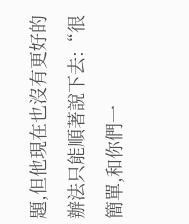題,但他現在也沒有更好的辦法只能順著說下去:“很簡單,和你們一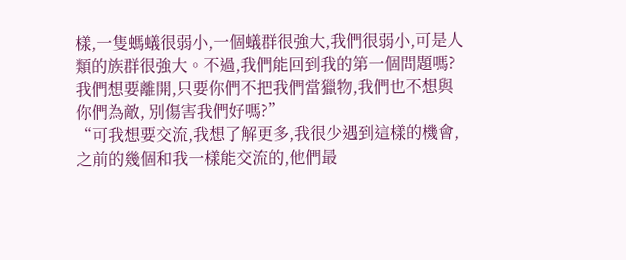樣,一隻螞蟻很弱小,一個蟻群很強大,我們很弱小,可是人類的族群很強大。不過,我們能回到我的第一個問題嗎?我們想要離開,只要你們不把我們當獵物,我們也不想與你們為敵, 別傷害我們好嗎?”
“可我想要交流,我想了解更多,我很少遇到這樣的機會,之前的幾個和我一樣能交流的,他們最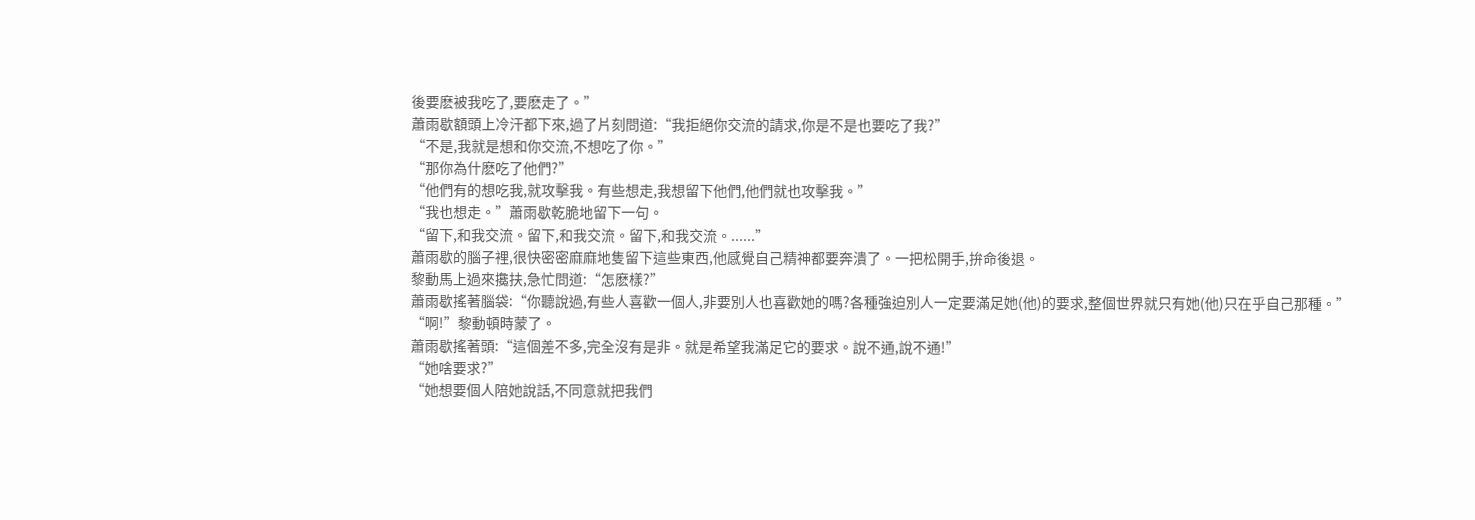後要麽被我吃了,要麽走了。”
蕭雨歇額頭上冷汗都下來,過了片刻問道:“我拒絕你交流的請求,你是不是也要吃了我?”
“不是,我就是想和你交流,不想吃了你。”
“那你為什麽吃了他們?”
“他們有的想吃我,就攻擊我。有些想走,我想留下他們,他們就也攻擊我。”
“我也想走。”蕭雨歇乾脆地留下一句。
“留下,和我交流。留下,和我交流。留下,和我交流。......”
蕭雨歇的腦子裡,很快密密麻麻地隻留下這些東西,他感覺自己精神都要奔潰了。一把松開手,拚命後退。
黎動馬上過來攙扶,急忙問道:“怎麽樣?”
蕭雨歇搖著腦袋:“你聽說過,有些人喜歡一個人,非要別人也喜歡她的嗎?各種強迫別人一定要滿足她(他)的要求,整個世界就只有她(他)只在乎自己那種。”
“啊!”黎動頓時蒙了。
蕭雨歇搖著頭:“這個差不多,完全沒有是非。就是希望我滿足它的要求。說不通,說不通!”
“她啥要求?”
“她想要個人陪她說話,不同意就把我們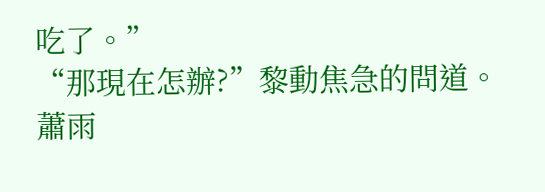吃了。”
“那現在怎辦?”黎動焦急的問道。
蕭雨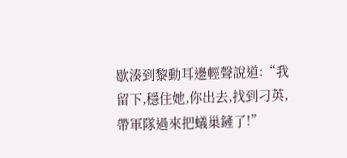歇湊到黎動耳邊輕聲說道:“我留下,穩住她,你出去,找到刁英,帶軍隊過來把蟻巢鏟了!”